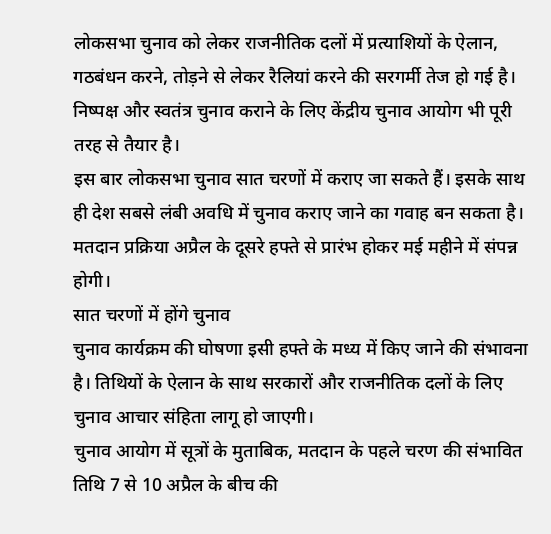लोकसभा चुनाव को लेकर राजनीतिक दलों में प्रत्याशियों के ऐलान, गठबंधन करने, तोड़ने से लेकर रैलियां करने की सरगर्मी तेज हो गई है। निष्पक्ष और स्वतंत्र चुनाव कराने के लिए केंद्रीय चुनाव आयोग भी पूरी तरह से तैयार है।
इस बार लोकसभा चुनाव सात चरणों में कराए जा सकते हैं। इसके साथ ही देश सबसे लंबी अवधि में चुनाव कराए जाने का गवाह बन सकता है। मतदान प्रक्रिया अप्रैल के दूसरे हफ्ते से प्रारंभ होकर मई महीने में संपन्न होगी।
सात चरणों में होंगे चुनाव
चुनाव कार्यक्रम की घोषणा इसी हफ्ते के मध्य में किए जाने की संभावना है। तिथियों के ऐलान के साथ सरकारों और राजनीतिक दलों के लिए चुनाव आचार संहिता लागू हो जाएगी।
चुनाव आयोग में सूत्रों के मुताबिक, मतदान के पहले चरण की संभावित तिथि 7 से 10 अप्रैल के बीच की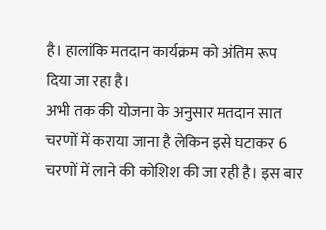है। हालांकि मतदान कार्यक्रम को अंतिम रूप दिया जा रहा है।
अभी तक की योजना के अनुसार मतदान सात चरणों में कराया जाना है लेकिन इसे घटाकर 6 चरणों में लाने की कोशिश की जा रही है। इस बार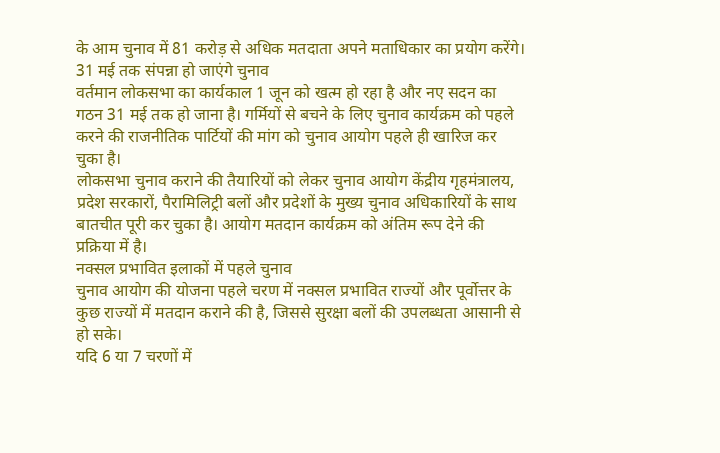के आम चुनाव में 81 करोड़ से अधिक मतदाता अपने मताधिकार का प्रयोग करेंगे।
31 मई तक संपन्ना हो जाएंगे चुनाव
वर्तमान लोकसभा का कार्यकाल 1 जून को खत्म हो रहा है और नए सदन का गठन 31 मई तक हो जाना है। गर्मियों से बचने के लिए चुनाव कार्यक्रम को पहले करने की राजनीतिक पार्टियों की मांग को चुनाव आयोग पहले ही खारिज कर चुका है।
लोकसभा चुनाव कराने की तैयारियों को लेकर चुनाव आयोग केंद्रीय गृहमंत्रालय, प्रदेश सरकारों, पैरामिलिट्री बलों और प्रदेशों के मुख्य चुनाव अधिकारियों के साथ बातचीत पूरी कर चुका है। आयोग मतदान कार्यक्रम को अंतिम रूप देने की प्रक्रिया में है।
नक्सल प्रभावित इलाकों में पहले चुनाव
चुनाव आयोग की योजना पहले चरण में नक्सल प्रभावित राज्यों और पूर्वोत्तर के कुछ राज्यों में मतदान कराने की है, जिससे सुरक्षा बलों की उपलब्धता आसानी से हो सके।
यदि 6 या 7 चरणों में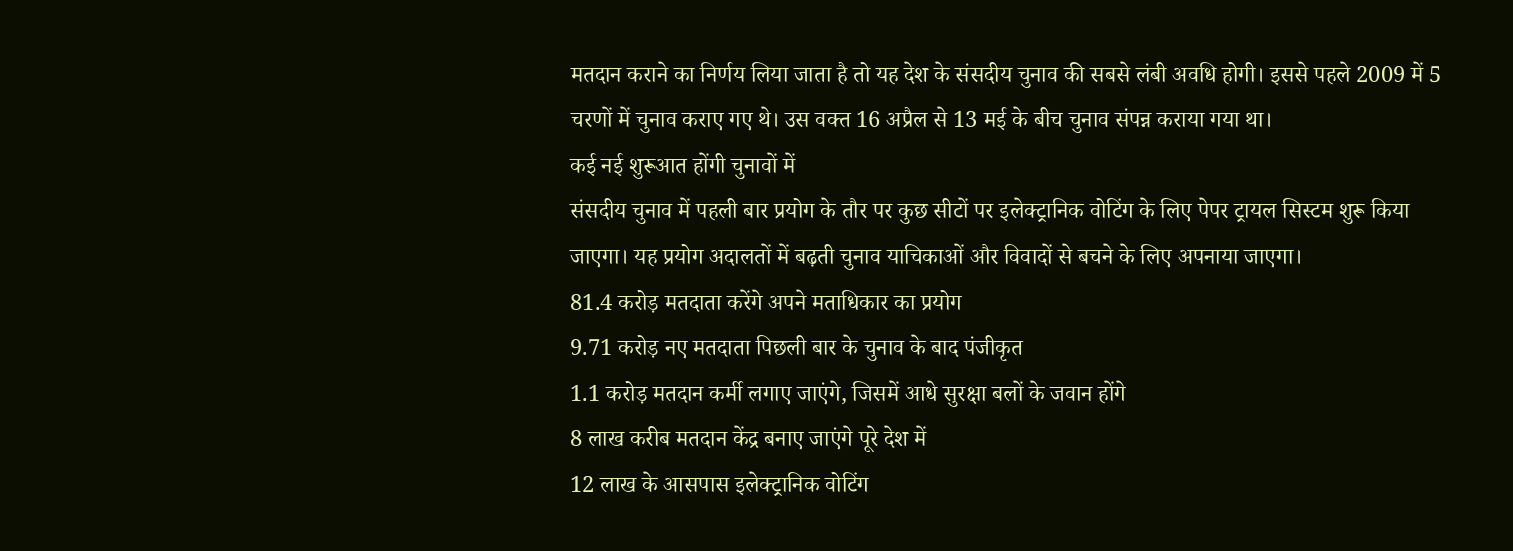मतदान कराने का निर्णय लिया जाता है तो यह देश के संसदीय चुनाव की सबसे लंबी अवधि होगी। इससे पहले 2009 में 5 चरणों में चुनाव कराए गए थे। उस वक्त 16 अप्रैल से 13 मई के बीच चुनाव संपन्न कराया गया था।
कई नई शुरूआत होंगी चुनावों में
संसदीय चुनाव में पहली बार प्रयोग के तौर पर कुछ सीटों पर इलेक्ट्रानिक वोटिंग के लिए पेपर ट्रायल सिस्टम शुरू किया जाएगा। यह प्रयोग अदालतों में बढ़ती चुनाव याचिकाओं और विवादों से बचने के लिए अपनाया जाएगा।
81.4 करोड़ मतदाता करेंगे अपने मताधिकार का प्रयोग
9.71 करोड़ नए मतदाता पिछली बार के चुनाव के बाद पंजीकृत
1.1 करोड़ मतदान कर्मी लगाए जाएंगे, जिसमें आधे सुरक्षा बलों के जवान होंगे
8 लाख करीब मतदान केंद्र बनाए जाएंगे पूरे देश में
12 लाख के आसपास इलेक्ट्रानिक वोटिंग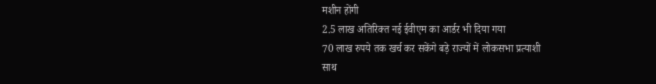मशीन होंगी
2.5 लाख अतिरिक्त नई ईवीएम का आर्डर भी दिया गया
70 लाख रुपये तक खर्च कर सकेंगे बड़े राज्यों में लोकसभा प्रत्याशी
साथ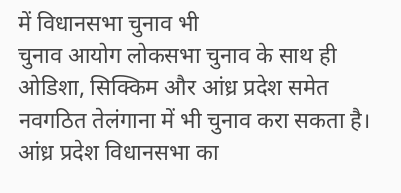में विधानसभा चुनाव भी
चुनाव आयोग लोकसभा चुनाव के साथ ही ओडिशा, सिक्किम और आंध्र प्रदेश समेत नवगठित तेलंगाना में भी चुनाव करा सकता है। आंध्र प्रदेश विधानसभा का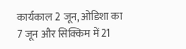कार्यकाल 2 जून, ओडिशा का 7 जून और सिक्किम में 21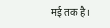मई तक है।